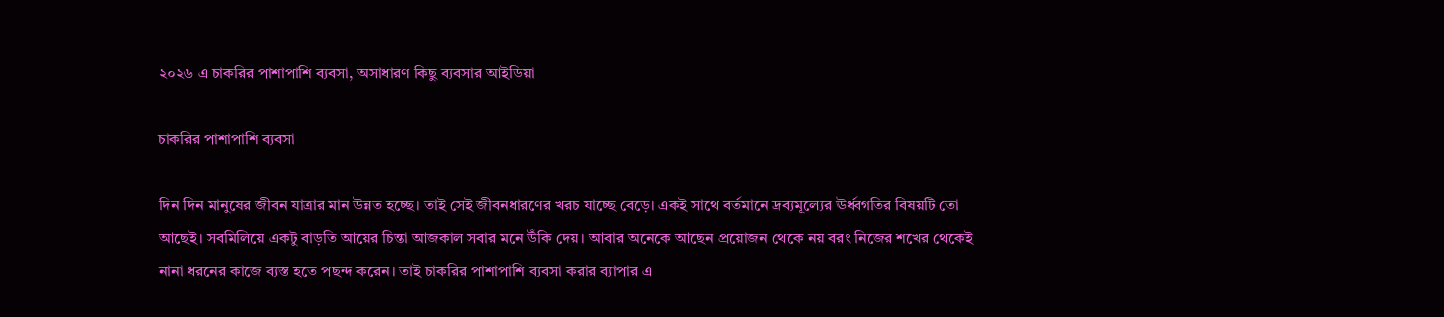২০২৬ এ চাকরির পাশাপাশি ব্যবসা, অসাধারণ কিছু ব্যবসার আইডিয়া

চাকরির পাশাপাশি ব্যবসা

দিন দিন মানুষের জীবন যাত্রার মান উন্নত হচ্ছে। তাই সেই জীবনধারণের খরচ যাচ্ছে বেড়ে। একই সাথে বর্তমানে দ্রব্যমূল্যের ঊর্ধ্বগতির বিষয়টি তো আছেই। সবমিলিয়ে একটু বাড়তি আয়ের চিন্তা আজকাল সবার মনে উঁকি দেয়। আবার অনেকে আছেন প্রয়োজন থেকে নয় বরং নিজের শখের থেকেই নানা ধরনের কাজে ব্যস্ত হতে পছন্দ করেন। তাই চাকরির পাশাপাশি ব্যবসা করার ব্যাপার এ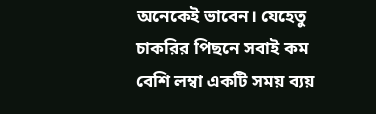অনেকেই ভাবেন। যেহেতু চাকরির পিছনে সবাই কম বেশি লম্বা একটি সময় ব্যয়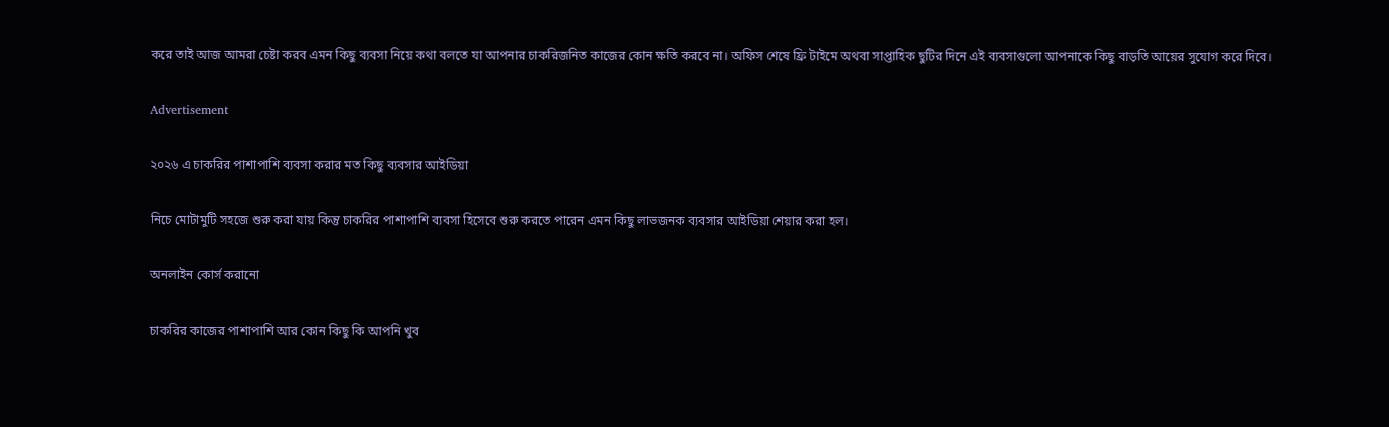করে তাই আজ আমরা চেষ্টা করব এমন কিছু ব্যবসা নিয়ে কথা বলতে যা আপনার চাকরিজনিত কাজের কোন ক্ষতি করবে না। অফিস শেষে ফ্রি টাইমে অথবা সাপ্তাহিক ছুটির দিনে এই ব্যবসাগুলো আপনাকে কিছু বাড়তি আয়ের সুযোগ করে দিবে।

Advertisement

২০২৬ এ চাকরির পাশাপাশি ব্যবসা করার মত কিছু ব্যবসার আইডিয়া

নিচে মোটামুটি সহজে শুরু করা যায় কিন্তু চাকরির পাশাপাশি ব্যবসা হিসেবে শুরু করতে পারেন এমন কিছু লাভজনক ব্যবসার আইডিয়া শেয়ার করা হল।

অনলাইন কোর্স করানো

চাকরির কাজের পাশাপাশি আর কোন কিছু কি আপনি খুব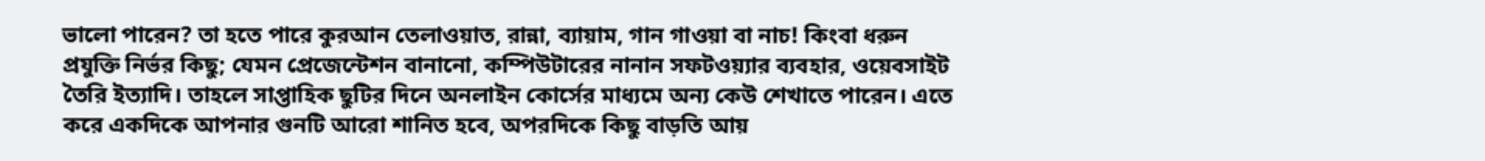ভালো পারেন? তা হতে পারে কুরআন তেলাওয়াত, রান্না, ব্যায়াম, গান গাওয়া বা নাচ! কিংবা ধরুন প্রযুক্তি নির্ভর কিছু; যেমন প্রেজেন্টেশন বানানো, কম্পিউটারের নানান সফটওয়্যার ব্যবহার, ওয়েবসাইট তৈরি ইত্যাদি। তাহলে সাপ্তাহিক ছুটির দিনে অনলাইন কোর্সের মাধ্যমে অন্য কেউ শেখাতে পারেন। এতে করে একদিকে আপনার গুনটি আরো শানিত হবে, অপরদিকে কিছু বাড়তি আয়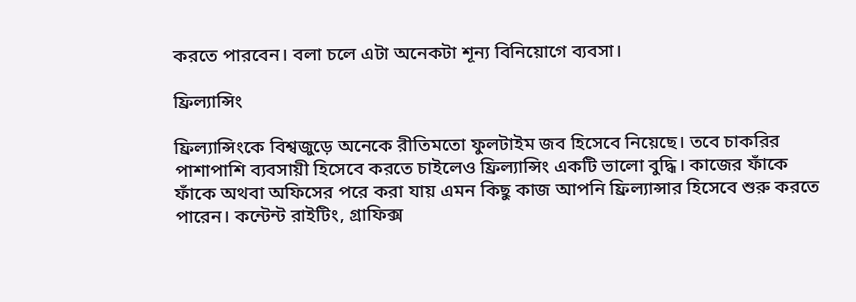করতে পারবেন। বলা চলে এটা অনেকটা শূন্য বিনিয়োগে ব্যবসা।

ফ্রিল্যান্সিং

ফ্রিল্যান্সিংকে বিশ্বজুড়ে অনেকে রীতিমতো ফুলটাইম জব হিসেবে নিয়েছে। তবে চাকরির পাশাপাশি ব্যবসায়ী হিসেবে করতে চাইলেও ফ্রিল্যান্সিং একটি ভালো বুদ্ধি। কাজের ফাঁকে ফাঁকে অথবা অফিসের পরে করা যায় এমন কিছু কাজ আপনি ফ্রিল্যান্সার হিসেবে শুরু করতে পারেন। কন্টেন্ট রাইটিং, গ্রাফিক্স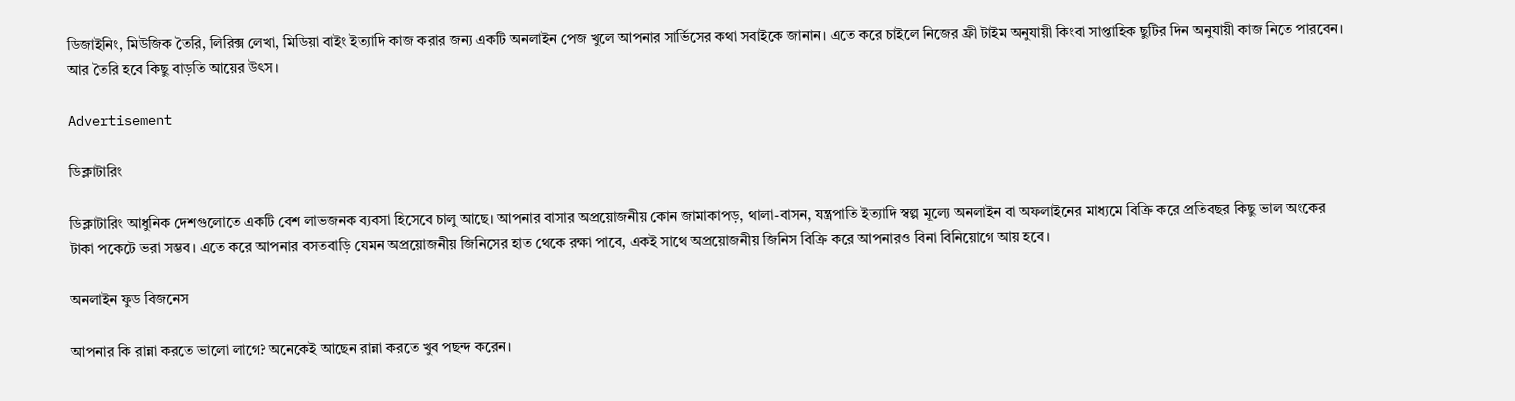ডিজাইনিং, মিউজিক তৈরি, লিরিক্স লেখা, মিডিয়া বাইং ইত্যাদি কাজ করার জন্য একটি অনলাইন পেজ খুলে আপনার সার্ভিসের কথা সবাইকে জানান। এতে করে চাইলে নিজের ফ্রী টাইম অনুযায়ী কিংবা সাপ্তাহিক ছুটির দিন অনুযায়ী কাজ নিতে পারবেন। আর তৈরি হবে কিছু বাড়তি আয়ের উৎস।

Advertisement

ডিক্লাটারিং

ডিক্লাটারিং আধুনিক দেশগুলোতে একটি বেশ লাভজনক ব্যবসা হিসেবে চালু আছে। আপনার বাসার অপ্রয়োজনীয় কোন জামাকাপড়, থালা-বাসন, যন্ত্রপাতি ইত্যাদি স্বল্প মূল্যে অনলাইন বা অফলাইনের মাধ্যমে বিক্রি করে প্রতিবছর কিছু ভাল অংকের টাকা পকেটে ভরা সম্ভব। এতে করে আপনার বসতবাড়ি যেমন অপ্রয়োজনীয় জিনিসের হাত থেকে রক্ষা পাবে, একই সাথে অপ্রয়োজনীয় জিনিস বিক্রি করে আপনারও বিনা বিনিয়োগে আয় হবে।

অনলাইন ফুড বিজনেস

আপনার কি রান্না করতে ভালো লাগে? অনেকেই আছেন রান্না করতে খুব পছন্দ করেন।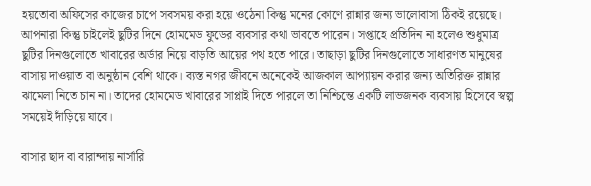হয়তোবা অফিসের কাজের চাপে সবসময় করা হয়ে ওঠেনা কিন্তু মনের কোণে রান্নার জন্য ভালোবাসা ঠিকই রয়েছে। আপনারা কিন্তু চাইলেই ছুটির দিনে হোমমেড ফুডের ব্যবসার কথা ভাবতে পারেন। সপ্তাহে প্রতিদিন না হলেও শুধুমাত্র ছুটির দিনগুলোতে খাবারের অর্ডার নিয়ে বাড়তি আয়ের পথ হতে পারে। তাছাড়া ছুটির দিনগুলোতে সাধারণত মানুষের বাসায় দাওয়াত বা অনুষ্ঠান বেশি থাকে। ব্যস্ত নগর জীবনে অনেকেই আজকাল আপ্যায়ন করার জন্য অতিরিক্ত রান্নার ঝামেলা নিতে চান না। তাদের হোমমেড খাবারের সাপ্লাই দিতে পারলে তা নিশ্চিন্তে একটি লাভজনক ব্যবসায় হিসেবে স্বল্প সময়েই দাঁড়িয়ে যাবে।

বাসার ছাদ বা বারান্দায় নার্সারি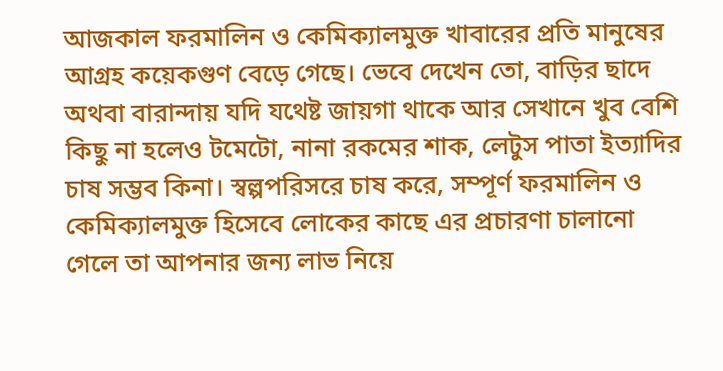আজকাল ফরমালিন ও কেমিক্যালমুক্ত খাবারের প্রতি মানুষের আগ্রহ কয়েকগুণ বেড়ে গেছে। ভেবে দেখেন তো, বাড়ির ছাদে অথবা বারান্দায় যদি যথেষ্ট জায়গা থাকে আর সেখানে খুব বেশি কিছু না হলেও টমেটো, নানা রকমের শাক, লেটুস পাতা ইত্যাদির চাষ সম্ভব কিনা। স্বল্পপরিসরে চাষ করে, সম্পূর্ণ ফরমালিন ও কেমিক্যালমুক্ত হিসেবে লোকের কাছে এর প্রচারণা চালানো গেলে তা আপনার জন্য লাভ নিয়ে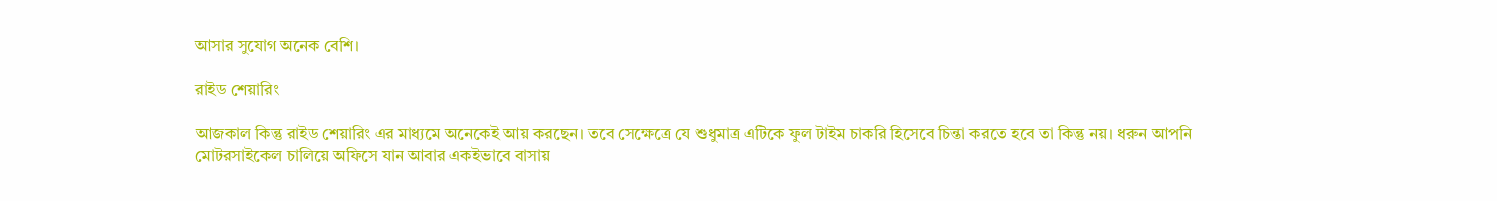আসার সুযোগ অনেক বেশি।

রাইড শেয়ারিং

আজকাল কিন্তু রাইড শেয়ারিং এর মাধ্যমে অনেকেই আয় করছেন। তবে সেক্ষেত্রে যে শুধুমাত্র এটিকে ফুল টাইম চাকরি হিসেবে চিন্তা করতে হবে তা কিন্তু নয়। ধরুন আপনি মোটরসাইকেল চালিয়ে অফিসে যান আবার একইভাবে বাসায়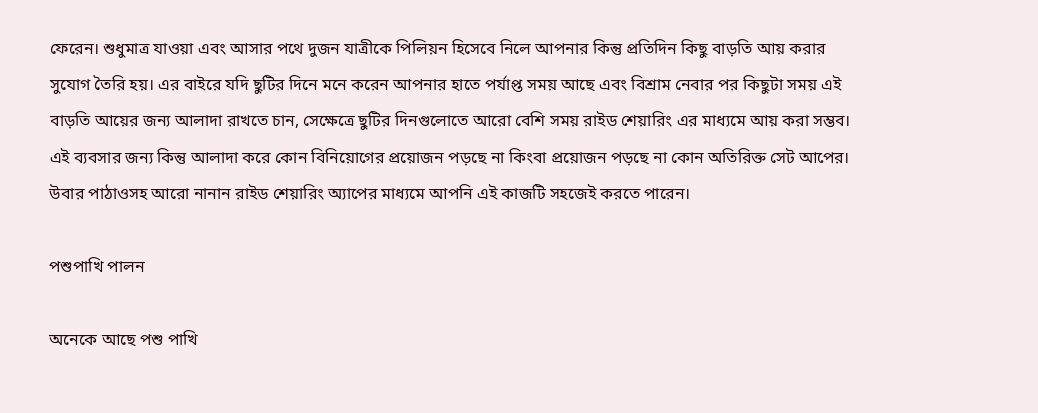ফেরেন। শুধুমাত্র যাওয়া এবং আসার পথে দুজন যাত্রীকে পিলিয়ন হিসেবে নিলে আপনার কিন্তু প্রতিদিন কিছু বাড়তি আয় করার সুযোগ তৈরি হয়। এর বাইরে যদি ছুটির দিনে মনে করেন আপনার হাতে পর্যাপ্ত সময় আছে এবং বিশ্রাম নেবার পর কিছুটা সময় এই বাড়তি আয়ের জন্য আলাদা রাখতে চান, সেক্ষেত্রে ছুটির দিনগুলোতে আরো বেশি সময় রাইড শেয়ারিং এর মাধ্যমে আয় করা সম্ভব। এই ব্যবসার জন্য কিন্তু আলাদা করে কোন বিনিয়োগের প্রয়োজন পড়ছে না কিংবা প্রয়োজন পড়ছে না কোন অতিরিক্ত সেট আপের। উবার পাঠাওসহ আরো নানান রাইড শেয়ারিং অ্যাপের মাধ্যমে আপনি এই কাজটি সহজেই করতে পারেন।

পশুপাখি পালন

অনেকে আছে পশু পাখি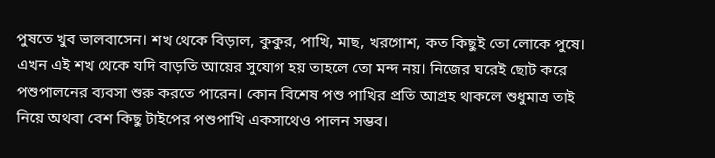পুষতে খুব ভালবাসেন। শখ থেকে বিড়াল, কুকুর, পাখি, মাছ, খরগোশ, কত কিছুই তো লোকে পুষে। এখন এই শখ থেকে যদি বাড়তি আয়ের সুযোগ হয় তাহলে তো মন্দ নয়। নিজের ঘরেই ছোট করে পশুপালনের ব্যবসা শুরু করতে পারেন। কোন বিশেষ পশু পাখির প্রতি আগ্রহ থাকলে শুধুমাত্র তাই নিয়ে অথবা বেশ কিছু টাইপের পশুপাখি একসাথেও পালন সম্ভব।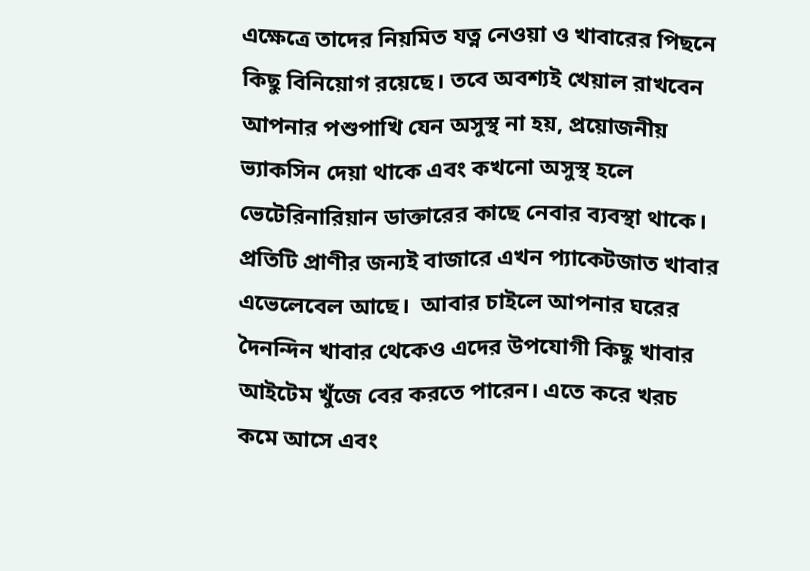এক্ষেত্রে তাদের নিয়মিত যত্ন নেওয়া ও খাবারের পিছনে কিছু বিনিয়োগ রয়েছে। তবে অবশ্যই খেয়াল রাখবেন আপনার পশুপাখি যেন অসুস্থ না হয়, প্রয়োজনীয় ভ্যাকসিন দেয়া থাকে এবং কখনো অসুস্থ হলে ভেটেরিনারিয়ান ডাক্তারের কাছে নেবার ব্যবস্থা থাকে। প্রতিটি প্রাণীর জন্যই বাজারে এখন প্যাকেটজাত খাবার এভেলেবেল আছে।  আবার চাইলে আপনার ঘরের দৈনন্দিন খাবার থেকেও এদের উপযোগী কিছু খাবার আইটেম খুঁজে বের করতে পারেন। এতে করে খরচ কমে আসে এবং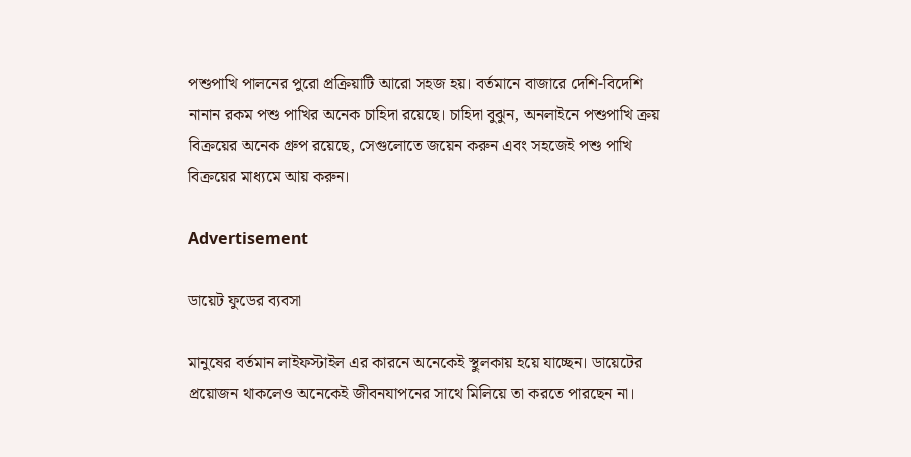পশুপাখি পালনের পুরো প্রক্রিয়াটি আরো সহজ হয়। বর্তমানে বাজারে দেশি-বিদেশি নানান রকম পশু পাখির অনেক চাহিদা রয়েছে। চাহিদা বুঝুন, অনলাইনে পশুপাখি ক্রয় বিক্রয়ের অনেক গ্রুপ রয়েছে, সেগুলোতে জয়েন করুন এবং সহজেই পশু পাখি বিক্রয়ের মাধ্যমে আয় করুন।

Advertisement

ডায়েট ফুডের ব্যবসা

মানুষের বর্তমান লাইফস্টাইল এর কারনে অনেকেই স্থুলকায় হয়ে যাচ্ছেন। ডায়েটের প্রয়োজন থাকলেও অনেকেই জীবনযাপনের সাথে মিলিয়ে তা করতে পারছেন না।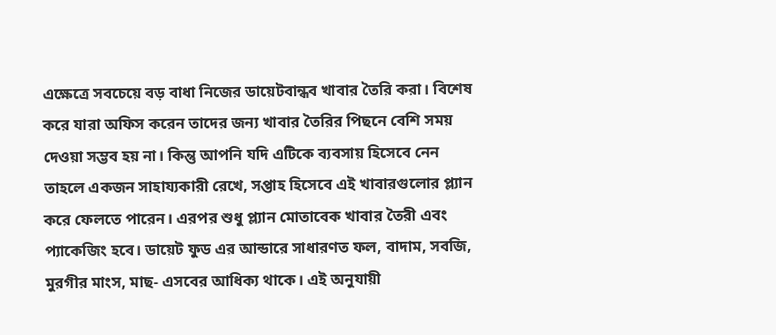এক্ষেত্রে সবচেয়ে বড় বাধা নিজের ডায়েটবান্ধব খাবার তৈরি করা। বিশেষ করে যারা অফিস করেন তাদের জন্য খাবার তৈরির পিছনে বেশি সময় দেওয়া সম্ভব হয় না। কিন্তু আপনি যদি এটিকে ব্যবসায় হিসেবে নেন তাহলে একজন সাহায্যকারী রেখে, সপ্তাহ হিসেবে এই খাবারগুলোর প্ল্যান করে ফেলতে পারেন। এরপর শুধু প্ল্যান মোতাবেক খাবার তৈরী এবং প্যাকেজিং হবে। ডায়েট ফুড এর আন্ডারে সাধারণত ফল, বাদাম, সবজি, মুরগীর মাংস, মাছ- এসবের আধিক্য থাকে। এই অনুযায়ী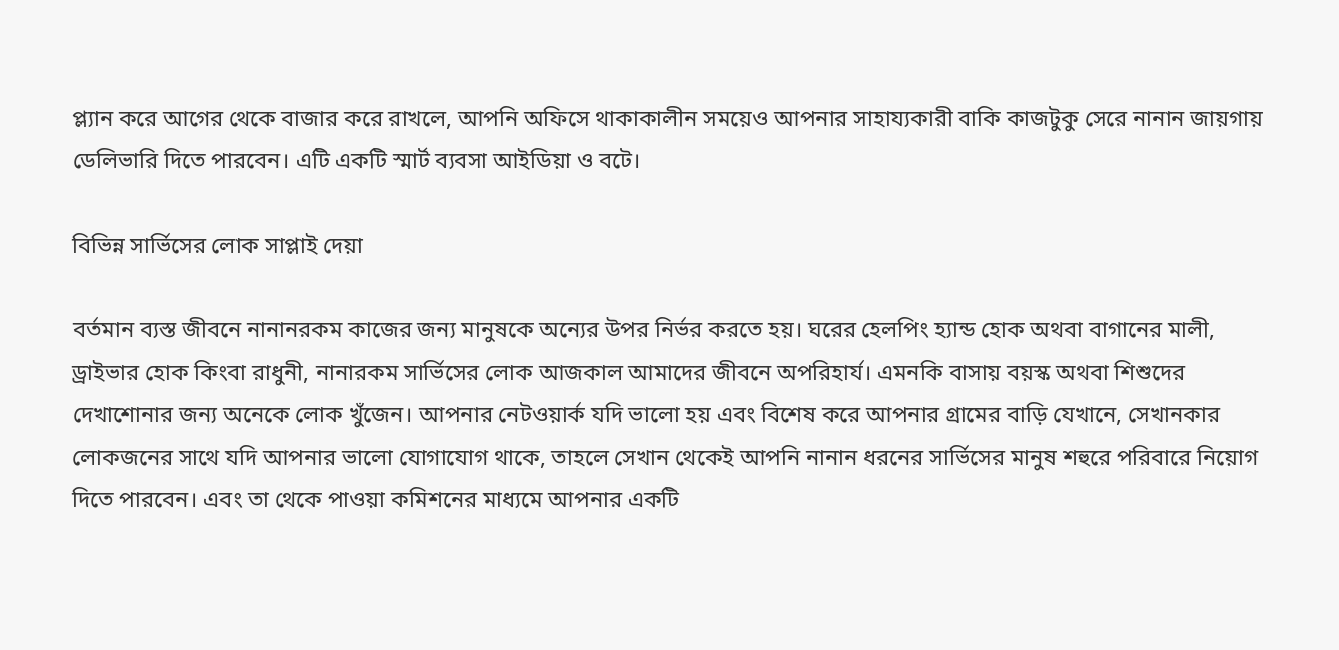প্ল্যান করে আগের থেকে বাজার করে রাখলে, আপনি অফিসে থাকাকালীন সময়েও আপনার সাহায্যকারী বাকি কাজটুকু সেরে নানান জায়গায় ডেলিভারি দিতে পারবেন। এটি একটি স্মার্ট ব্যবসা আইডিয়া ও বটে।

বিভিন্ন সার্ভিসের লোক সাপ্লাই দেয়া

বর্তমান ব্যস্ত জীবনে নানানরকম কাজের জন্য মানুষকে অন্যের উপর নির্ভর করতে হয়। ঘরের হেলপিং হ্যান্ড হোক অথবা বাগানের মালী, ড্রাইভার হোক কিংবা রাধুনী, নানারকম সার্ভিসের লোক আজকাল আমাদের জীবনে অপরিহার্য। এমনকি বাসায় বয়স্ক অথবা শিশুদের দেখাশোনার জন্য অনেকে লোক খুঁজেন। আপনার নেটওয়ার্ক যদি ভালো হয় এবং বিশেষ করে আপনার গ্রামের বাড়ি যেখানে, সেখানকার লোকজনের সাথে যদি আপনার ভালো যোগাযোগ থাকে, তাহলে সেখান থেকেই আপনি নানান ধরনের সার্ভিসের মানুষ শহুরে পরিবারে নিয়োগ দিতে পারবেন। এবং তা থেকে পাওয়া কমিশনের মাধ্যমে আপনার একটি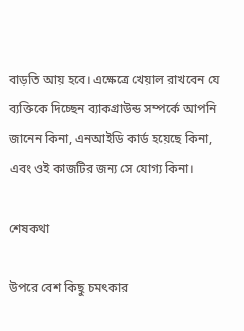বাড়তি আয় হবে। এক্ষেত্রে খেয়াল রাখবেন যে ব্যক্তিকে দিচ্ছেন ব্যাকগ্রাউন্ড সম্পর্কে আপনি জানেন কিনা, এনআইডি কার্ড হয়েছে কিনা, এবং ওই কাজটির জন্য সে যোগ্য কিনা।

শেষকথা

উপরে বেশ কিছু চমৎকার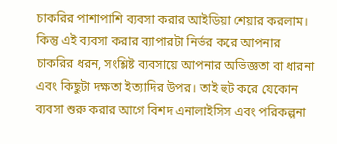চাকরির পাশাপাশি ব্যবসা করার আইডিয়া শেয়ার করলাম। কিন্তু এই ব্যবসা করার ব্যাপারটা নির্ভর করে আপনার চাকরির ধরন, সংশ্লিষ্ট ব্যবসায়ে আপনার অভিজ্ঞতা বা ধারনা এবং কিছুটা দক্ষতা ইত্যাদির উপর। তাই হুট করে যেকোন ব্যবসা শুরু করার আগে বিশদ এনালাইসিস এবং পরিকল্পনা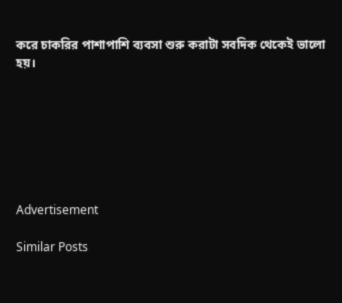করে চাকরির পাশাপাশি ব্যবসা শুরু করাটা সবদিক থেকেই ভালো হয়।







Advertisement

Similar Posts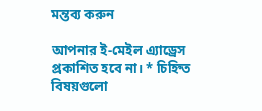মন্তব্য করুন

আপনার ই-মেইল এ্যাড্রেস প্রকাশিত হবে না। * চিহ্নিত বিষয়গুলো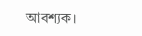আবশ্যক।